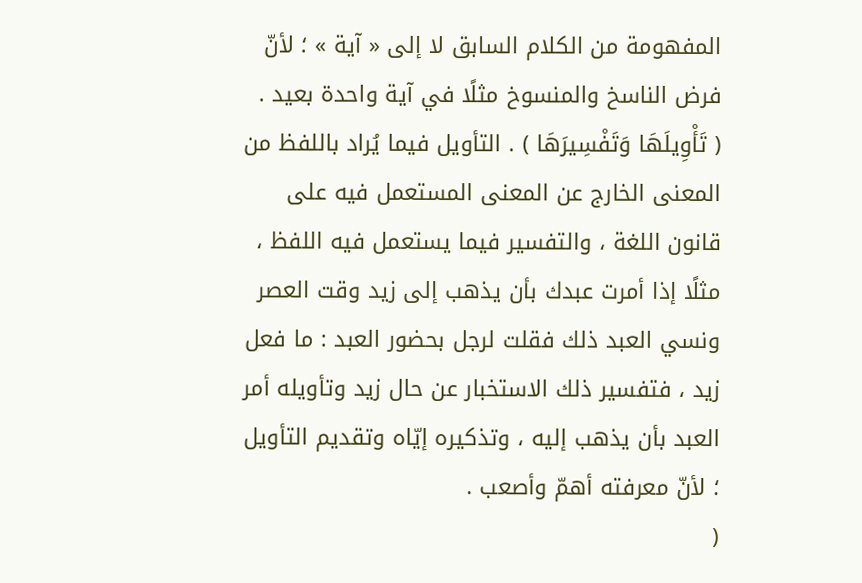المفهومة من الكلام السابق لا إلى « آية » ؛ لأنّ فرض الناسخ والمنسوخ مثلًا في آية واحدة بعيد .
( تَأْوِيلَهَا وَتَفْسِيرَهَا ) . التأويل فيما يُراد باللفظ من المعنى الخارج عن المعنى المستعمل فيه على قانون اللغة ، والتفسير فيما يستعمل فيه اللفظ ، مثلًا إذا أمرت عبدك بأن يذهب إلى زيد وقت العصر ونسي العبد ذلك فقلت لرجل بحضور العبد : ما فعل زيد ، فتفسير ذلك الاستخبار عن حال زيد وتأويله أمر العبد بأن يذهب إليه ، وتذكيره إيّاه وتقديم التأويل ؛ لأنّ معرفته أهمّ وأصعب .
(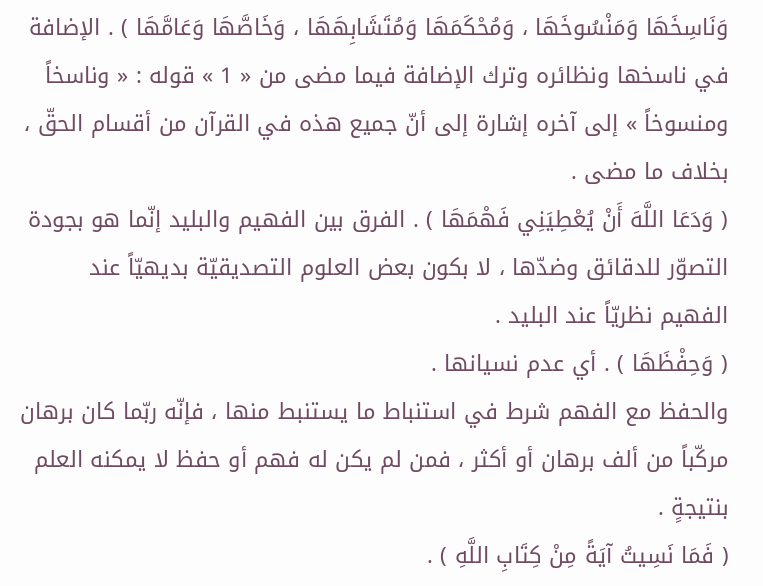وَنَاسِخَهَا وَمَنْسُوخَهَا ، وَمُحْكَمَهَا وَمُتَشَابِهَهَا ، وَخَاصَّهَا وَعَامَّهَا ) . الإضافة في ناسخها ونظائره وترك الإضافة فيما مضى من « 1 » قوله : « وناسخاً ومنسوخاً » إلى آخره إشارة إلى أنّ جميع هذه في القرآن من أقسام الحقّ ، بخلاف ما مضى .
( وَدَعَا اللَّهَ أَنْ يُعْطِيَنِي فَهْمَهَا ) . الفرق بين الفهيم والبليد إنّما هو بجودة التصوّر للدقائق وضدّها ، لا بكون بعض العلوم التصديقيّة بديهيّاً عند الفهيم نظريّاً عند البليد .
( وَحِفْظَهَا ) . أي عدم نسيانها .
والحفظ مع الفهم شرط في استنباط ما يستنبط منها ، فإنّه ربّما كان برهان مركّباً من ألف برهان أو أكثر ، فمن لم يكن له فهم أو حفظ لا يمكنه العلم بنتيجةٍ .
( فَمَا نَسِيتُ آيَةً مِنْ كِتَابِ اللَّهِ ) .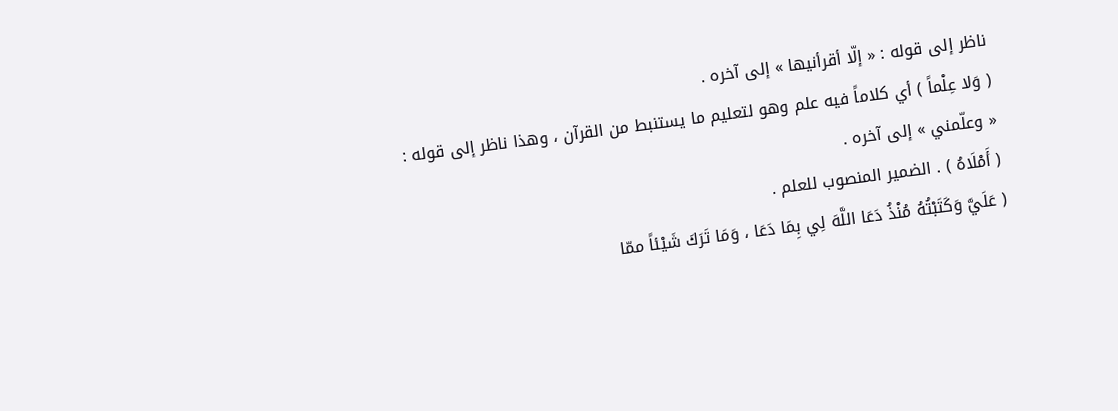ناظر إلى قوله : « إلّا أقرأنيها » إلى آخره .
( وَلا عِلْماً ) أي كلاماً فيه علم وهو لتعليم ما يستنبط من القرآن ، وهذا ناظر إلى قوله :
« وعلّمني » إلى آخره .
( أَمْلَاهُ ) . الضمير المنصوب للعلم .
( عَلَيَّ وَكَتَبْتُهُ مُنْذُ دَعَا اللَّهَ لِي بِمَا دَعَا ، وَمَا تَرَكَ شَيْئاً ممّا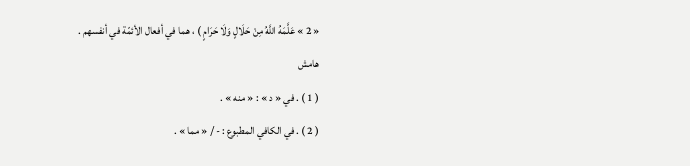« 2 » عَلَّمَهُ اللَّهُ مِنْ حَلَالٍ وَلَا حَرَامٍ ) ، هما في أفعال الأئمّة في أنفسهم .
هامش
( 1 ) . في « د » : « منه » .
( 2 ) . في الكافي المطبوع : - / « مما » .